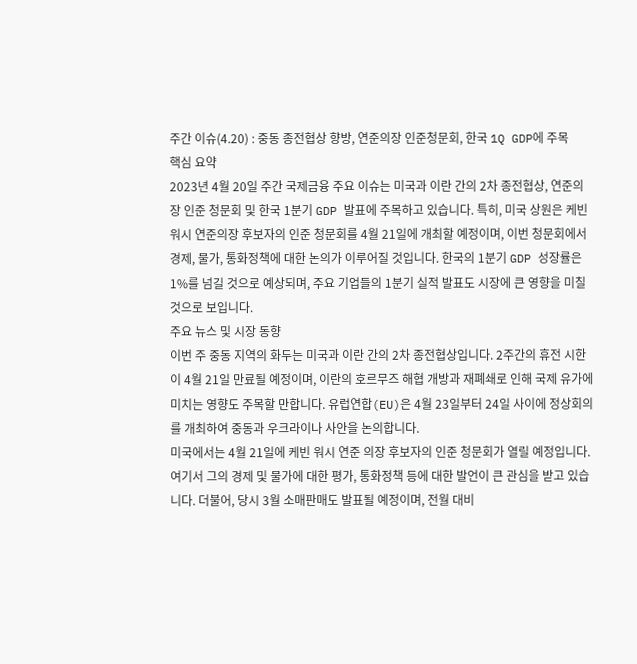주간 이슈(4.20) : 중동 종전협상 향방, 연준의장 인준청문회, 한국 1Q GDP에 주목
핵심 요약
2023년 4월 20일 주간 국제금융 주요 이슈는 미국과 이란 간의 2차 종전협상, 연준의장 인준 청문회 및 한국 1분기 GDP 발표에 주목하고 있습니다. 특히, 미국 상원은 케빈 워시 연준의장 후보자의 인준 청문회를 4월 21일에 개최할 예정이며, 이번 청문회에서 경제, 물가, 통화정책에 대한 논의가 이루어질 것입니다. 한국의 1분기 GDP 성장률은 1%를 넘길 것으로 예상되며, 주요 기업들의 1분기 실적 발표도 시장에 큰 영향을 미칠 것으로 보입니다.
주요 뉴스 및 시장 동향
이번 주 중동 지역의 화두는 미국과 이란 간의 2차 종전협상입니다. 2주간의 휴전 시한이 4월 21일 만료될 예정이며, 이란의 호르무즈 해협 개방과 재폐쇄로 인해 국제 유가에 미치는 영향도 주목할 만합니다. 유럽연합(EU)은 4월 23일부터 24일 사이에 정상회의를 개최하여 중동과 우크라이나 사안을 논의합니다.
미국에서는 4월 21일에 케빈 워시 연준 의장 후보자의 인준 청문회가 열릴 예정입니다. 여기서 그의 경제 및 물가에 대한 평가, 통화정책 등에 대한 발언이 큰 관심을 받고 있습니다. 더불어, 당시 3월 소매판매도 발표될 예정이며, 전월 대비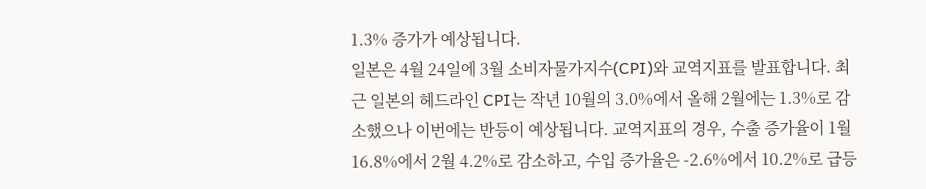1.3% 증가가 예상됩니다.
일본은 4월 24일에 3월 소비자물가지수(CPI)와 교역지표를 발표합니다. 최근 일본의 헤드라인 CPI는 작년 10월의 3.0%에서 올해 2월에는 1.3%로 감소했으나 이번에는 반등이 예상됩니다. 교역지표의 경우, 수출 증가율이 1월 16.8%에서 2월 4.2%로 감소하고, 수입 증가율은 -2.6%에서 10.2%로 급등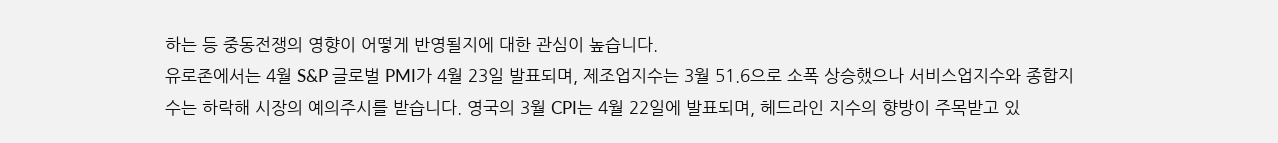하는 등 중동전쟁의 영향이 어떻게 반영될지에 대한 관심이 높습니다.
유로존에서는 4월 S&P 글로벌 PMI가 4월 23일 발표되며, 제조업지수는 3월 51.6으로 소폭 상승했으나 서비스업지수와 종합지수는 하락해 시장의 예의주시를 받습니다. 영국의 3월 CPI는 4월 22일에 발표되며, 헤드라인 지수의 향방이 주목받고 있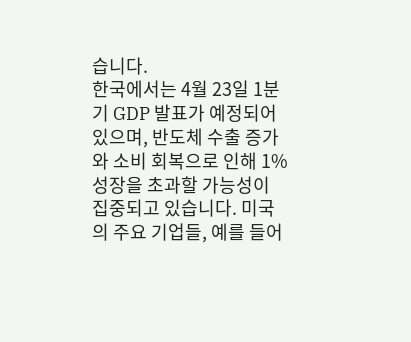습니다.
한국에서는 4월 23일 1분기 GDP 발표가 예정되어 있으며, 반도체 수출 증가와 소비 회복으로 인해 1% 성장을 초과할 가능성이 집중되고 있습니다. 미국의 주요 기업들, 예를 들어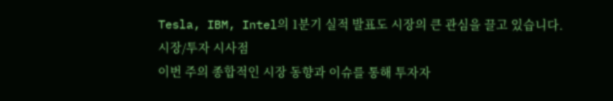Tesla, IBM, Intel의 1분기 실적 발표도 시장의 큰 관심을 끌고 있습니다.
시장/투자 시사점
이번 주의 종합적인 시장 동향과 이슈를 통해 투자자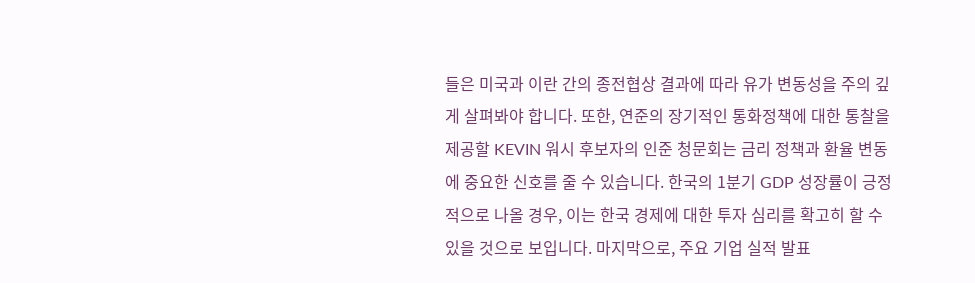들은 미국과 이란 간의 종전협상 결과에 따라 유가 변동성을 주의 깊게 살펴봐야 합니다. 또한, 연준의 장기적인 통화정책에 대한 통찰을 제공할 KEVIN 워시 후보자의 인준 청문회는 금리 정책과 환율 변동에 중요한 신호를 줄 수 있습니다. 한국의 1분기 GDP 성장률이 긍정적으로 나올 경우, 이는 한국 경제에 대한 투자 심리를 확고히 할 수 있을 것으로 보입니다. 마지막으로, 주요 기업 실적 발표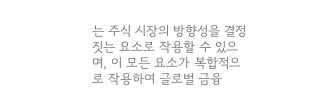는 주식 시장의 방향성을 결정짓는 요소로 작용할 수 있으며, 이 모든 요소가 복합적으로 작용하여 글로벌 금융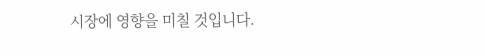시장에 영향을 미칠 것입니다.